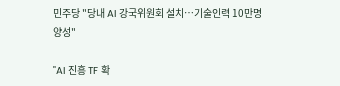민주당 "당내 AI 강국위원회 설치…기술인력 10만명 양성"

"AI 진흥 TF 확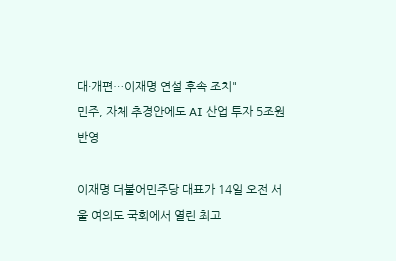대·개편…이재명 연설 후속 조치"
민주, 자체 추경안에도 AI 산업 투자 5조원 반영

이재명 더불어민주당 대표가 14일 오전 서울 여의도 국회에서 열린 최고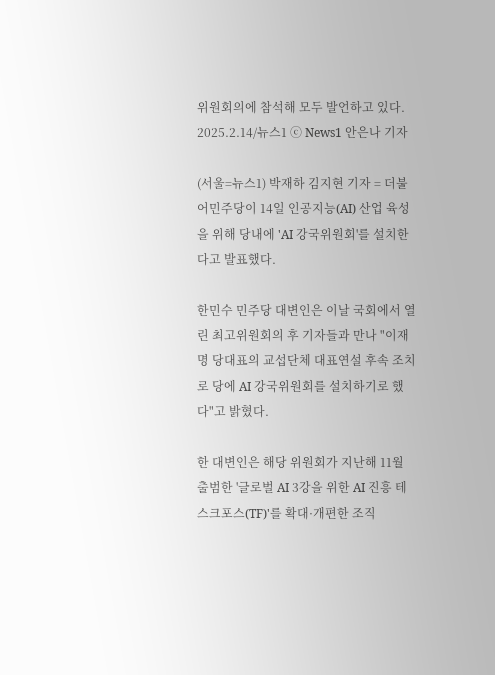위원회의에 참석해 모두 발언하고 있다. 2025.2.14/뉴스1 ⓒ News1 안은나 기자

(서울=뉴스1) 박재하 김지현 기자 = 더불어민주당이 14일 인공지능(AI) 산업 육성을 위해 당내에 'AI 강국위원회'를 설치한다고 발표했다.

한민수 민주당 대변인은 이날 국회에서 열린 최고위원회의 후 기자들과 만나 "이재명 당대표의 교섭단체 대표연설 후속 조치로 당에 AI 강국위원회를 설치하기로 했다"고 밝혔다.

한 대변인은 해당 위원회가 지난해 11월 출범한 '글로벌 AI 3강을 위한 AI 진흥 테스크포스(TF)'를 확대·개편한 조직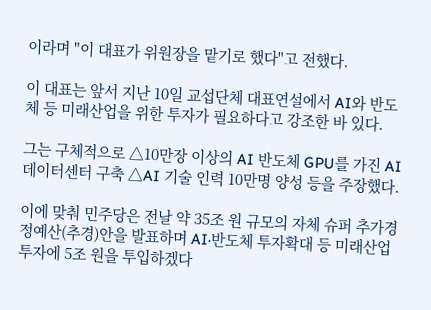이라며 "이 대표가 위원장을 맡기로 했다"고 전했다.

이 대표는 앞서 지난 10일 교섭단체 대표연설에서 AI와 반도체 등 미래산업을 위한 투자가 필요하다고 강조한 바 있다.

그는 구체적으로 △10만장 이상의 AI 반도체 GPU를 가진 AI 데이터센터 구축 △AI 기술 인력 10만명 양성 등을 주장했다.

이에 맞춰 민주당은 전날 약 35조 원 규모의 자체 슈퍼 추가경정예산(추경)안을 발표하며 AI·반도체 투자확대 등 미래산업 투자에 5조 원을 투입하겠다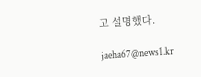고 설명했다.

jaeha67@news1.kr